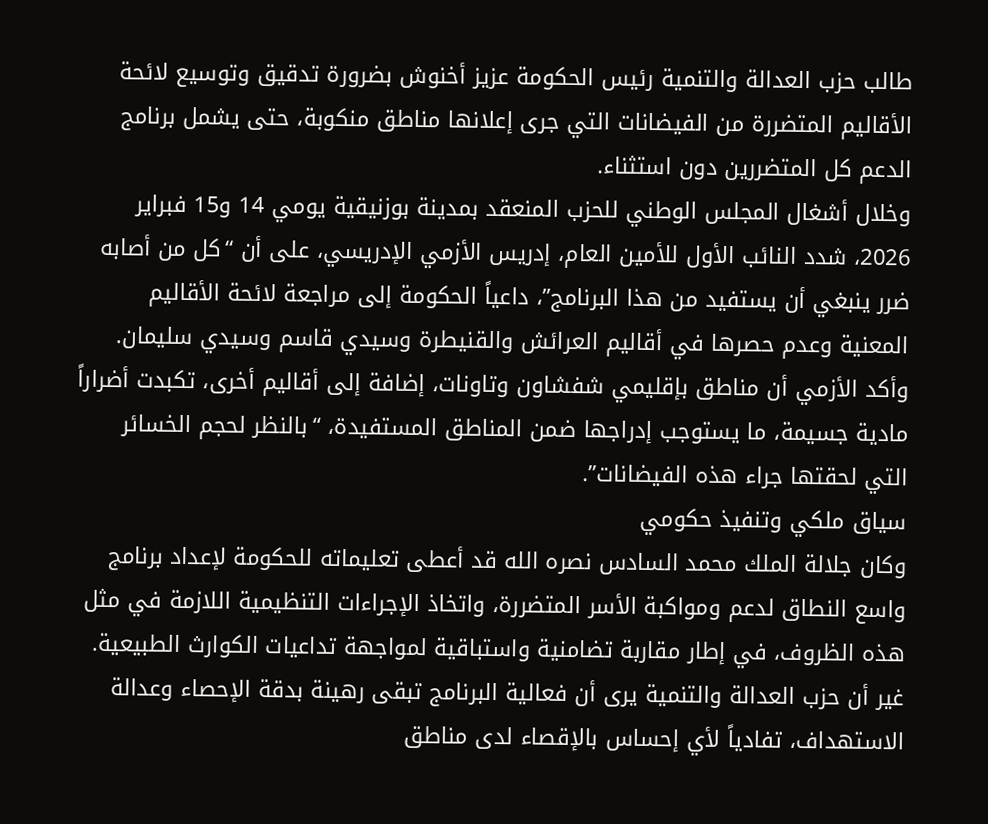طالب حزب العدالة والتنمية رئيس الحكومة عزيز أخنوش بضرورة تدقيق وتوسيع لائحة الأقاليم المتضررة من الفيضانات التي جرى إعلانها مناطق منكوبة، حتى يشمل برنامج الدعم كل المتضررين دون استثناء.
وخلال أشغال المجلس الوطني للحزب المنعقد بمدينة بوزنيقية يومي 14 و15 فبراير 2026، شدد النائب الأول للأمين العام، إدريس الأزمي الإدريسي، على أن “كل من أصابه ضرر ينبغي أن يستفيد من هذا البرنامج”، داعياً الحكومة إلى مراجعة لائحة الأقاليم المعنية وعدم حصرها في أقاليم العرائش والقنيطرة وسيدي قاسم وسيدي سليمان.
وأكد الأزمي أن مناطق بإقليمي شفشاون وتاونات، إضافة إلى أقاليم أخرى، تكبدت أضراراً مادية جسيمة، ما يستوجب إدراجها ضمن المناطق المستفيدة، “بالنظر لحجم الخسائر التي لحقتها جراء هذه الفيضانات”.
سياق ملكي وتنفيذ حكومي
وكان جلالة الملك محمد السادس نصره الله قد أعطى تعليماته للحكومة لإعداد برنامج واسع النطاق لدعم ومواكبة الأسر المتضررة، واتخاذ الإجراءات التنظيمية اللازمة في مثل هذه الظروف، في إطار مقاربة تضامنية واستباقية لمواجهة تداعيات الكوارث الطبيعية.
غير أن حزب العدالة والتنمية يرى أن فعالية البرنامج تبقى رهينة بدقة الإحصاء وعدالة الاستهداف، تفادياً لأي إحساس بالإقصاء لدى مناطق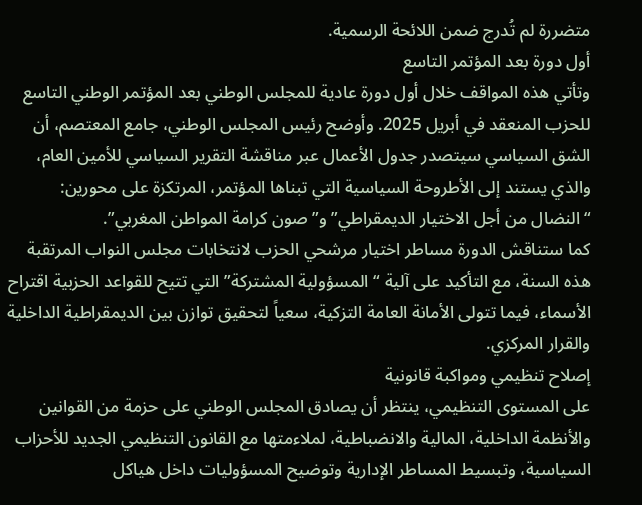متضررة لم تُدرج ضمن اللائحة الرسمية.
أول دورة بعد المؤتمر التاسع
وتأتي هذه المواقف خلال أول دورة عادية للمجلس الوطني بعد المؤتمر الوطني التاسع للحزب المنعقد في أبريل 2025. وأوضح رئيس المجلس الوطني، جامع المعتصم، أن الشق السياسي سيتصدر جدول الأعمال عبر مناقشة التقرير السياسي للأمين العام، والذي يستند إلى الأطروحة السياسية التي تبناها المؤتمر، المرتكزة على محورين: “النضال من أجل الاختيار الديمقراطي” و”صون كرامة المواطن المغربي”.
كما ستناقش الدورة مساطر اختيار مرشحي الحزب لانتخابات مجلس النواب المرتقبة هذه السنة، مع التأكيد على آلية “المسؤولية المشتركة” التي تتيح للقواعد الحزبية اقتراح الأسماء، فيما تتولى الأمانة العامة التزكية، سعياً لتحقيق توازن بين الديمقراطية الداخلية والقرار المركزي.
إصلاح تنظيمي ومواكبة قانونية
على المستوى التنظيمي، ينتظر أن يصادق المجلس الوطني على حزمة من القوانين والأنظمة الداخلية، المالية والانضباطية، لملاءمتها مع القانون التنظيمي الجديد للأحزاب السياسية، وتبسيط المساطر الإدارية وتوضيح المسؤوليات داخل هياكل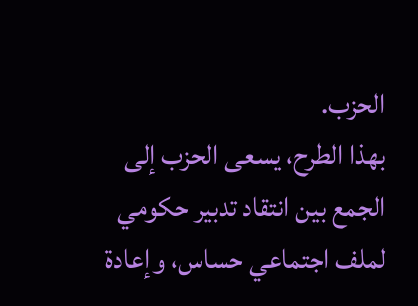الحزب.
بهذا الطرح، يسعى الحزب إلى الجمع بين انتقاد تدبير حكومي لملف اجتماعي حساس، وإعادة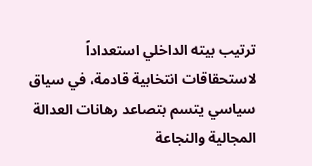ترتيب بيته الداخلي استعداداً لاستحقاقات انتخابية قادمة، في سياق سياسي يتسم بتصاعد رهانات العدالة المجالية والنجاعة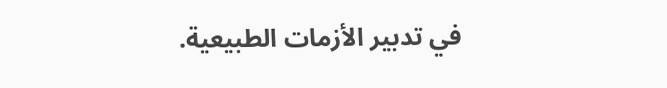في تدبير الأزمات الطبيعية.